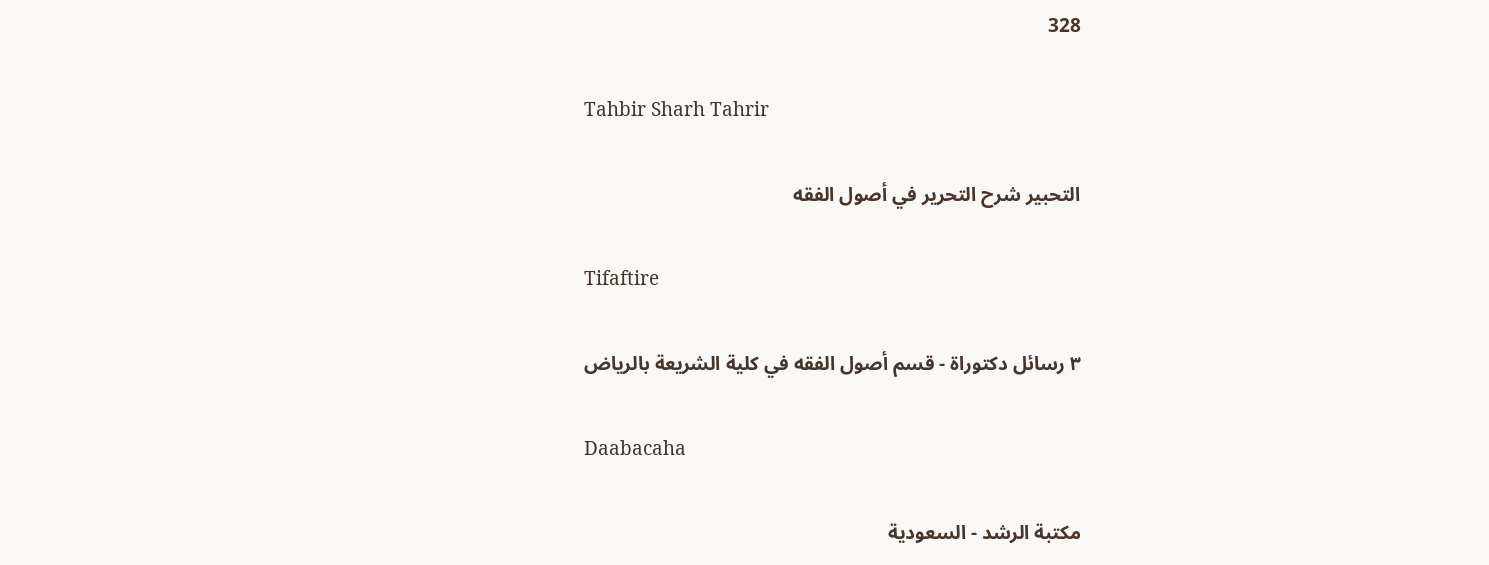328

Tahbir Sharh Tahrir

التحبير شرح التحرير في أصول الفقه

Tifaftire

٣ رسائل دكتوراة - قسم أصول الفقه في كلية الشريعة بالرياض

Daabacaha

مكتبة الرشد - السعودية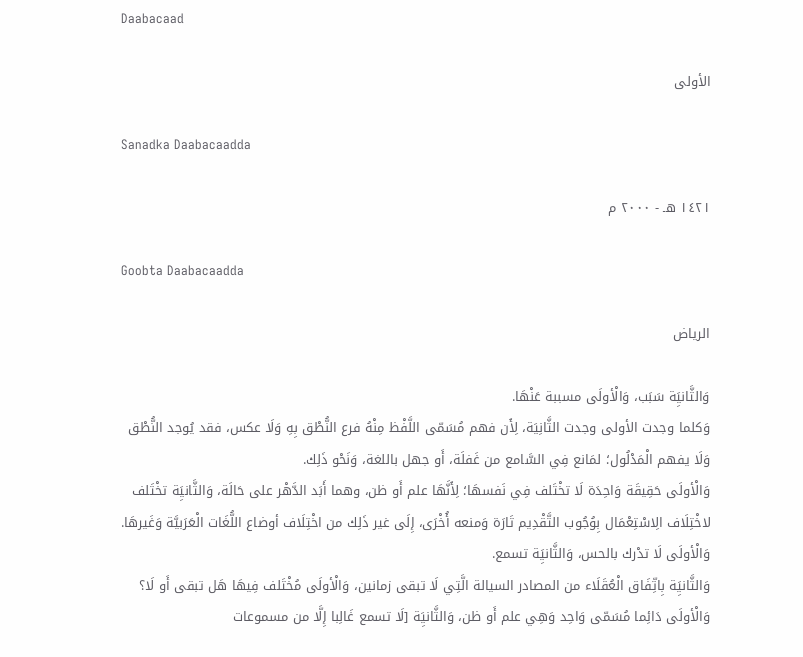Daabacaad

الأولى

Sanadka Daabacaadda

١٤٢١ هـ - ٢٠٠٠ م

Goobta Daabacaadda

الرياض

وَالثَّانيَِة سَبَب، وَالْأولَى مسببة عَنْهَا.
وَكلما وجدت الأولى وجدت الثَّانِيَة، لِأَن فهم مُسَمّى اللَّفْظ مِنْهُ فرع النُّطْق بِهِ وَلَا عكس، فقد يُوجد النُّطْق وَلَا يفهم الْمَدْلُول؛ لمَانع فِي السَّامع من غَفلَة، أَو جهل باللغة، وَنَحْو ذَلِك.
وَالْأولَى حَقِيقَة وَاحِدَة لَا تخْتَلف فِي نَفسهَا؛ لِأَنَّهَا علم أَو ظن، وهما أَبَد الدَّهْر على حَالَة، وَالثَّانيَِة تخْتَلف لاخْتِلَاف الِاسْتِعْمَال بِوُجُوب التَّقْدِيم تَارَة وَمنعه أُخْرَى، إِلَى غير ذَلِك من اخْتِلَاف أوضاع اللُّغَات الْعَرَبيَّة وَغَيرهَا.
وَالْأولَى لَا تدْرك بالحس، وَالثَّانيَِة تسمع.
وَالثَّانيَِة بِاتِّفَاق الْعُقَلَاء من المصادر السيالة الَّتِي لَا تبقى زمانين، وَالْأولَى مُخْتَلف فِيهَا هَل تبقى أَو لَا؟
وَالْأولَى دَائِما مُسَمّى وَاحِد وَهِي علم أَو ظن، وَالثَّانيَِة [لَا تسمع غَالِبا إِلَّا من مسموعات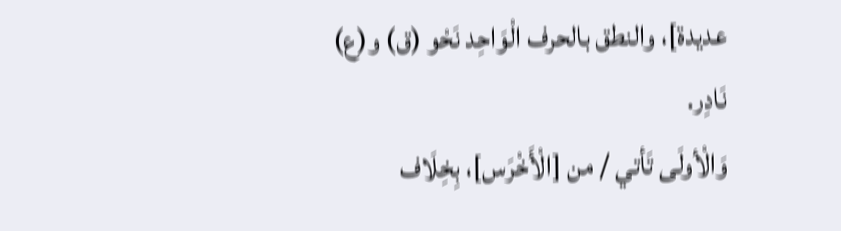عديدة]، والنطق بالحرف الْوَاحِد نَحْو (ق) و(ع) نَادِر.
وَالْأولَى تَأتي / من [الْأَخْرَس]، بِخِلَاف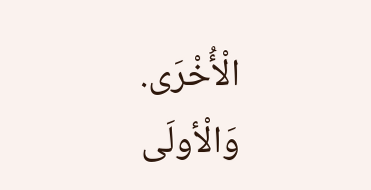الْأُخْرَى.
وَالْأولَى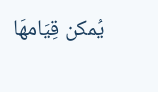يُمكن قِيَامهَا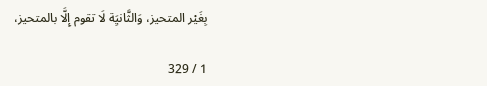بِغَيْر المتحيز، وَالثَّانيَِة لَا تقوم إِلَّا بالمتحيز،

1 / 329